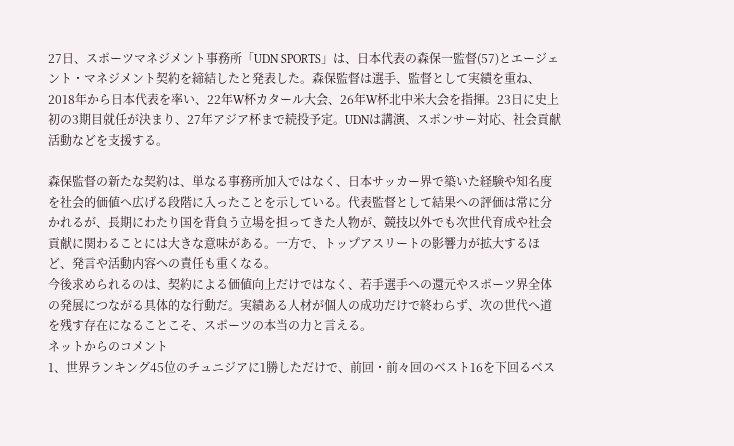27日、スポーツマネジメント事務所「UDN SPORTS」は、日本代表の森保一監督(57)とエージェント・マネジメント契約を締結したと発表した。森保監督は選手、監督として実績を重ね、2018年から日本代表を率い、22年W杯カタール大会、26年W杯北中米大会を指揮。23日に史上初の3期目就任が決まり、27年アジア杯まで続投予定。UDNは講演、スポンサー対応、社会貢献活動などを支援する。

森保監督の新たな契約は、単なる事務所加入ではなく、日本サッカー界で築いた経験や知名度を社会的価値へ広げる段階に入ったことを示している。代表監督として結果への評価は常に分かれるが、長期にわたり国を背負う立場を担ってきた人物が、競技以外でも次世代育成や社会貢献に関わることには大きな意味がある。一方で、トップアスリートの影響力が拡大するほど、発言や活動内容への責任も重くなる。
今後求められるのは、契約による価値向上だけではなく、若手選手への還元やスポーツ界全体の発展につながる具体的な行動だ。実績ある人材が個人の成功だけで終わらず、次の世代へ道を残す存在になることこそ、スポーツの本当の力と言える。
ネットからのコメント
1、世界ランキング45位のチュニジアに1勝しただけで、前回・前々回のベスト16を下回るベス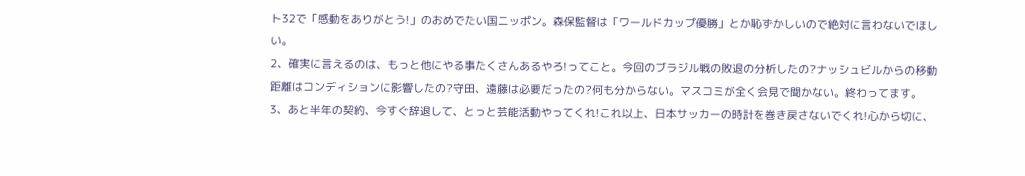ト32で「感動をありがとう!」のおめでたい国ニッポン。森保監督は「ワールドカップ優勝」とか恥ずかしいので絶対に言わないでほしい。
2、確実に言えるのは、もっと他にやる事たくさんあるやろ!ってこと。今回のブラジル戦の敗退の分析したの?ナッシュビルからの移動距離はコンディションに影響したの?守田、遠藤は必要だったの?何も分からない。マスコミが全く会見で聞かない。終わってます。
3、あと半年の契約、今すぐ辞退して、とっと芸能活動やってくれ!これ以上、日本サッカーの時計を巻き戻さないでくれ!心から切に、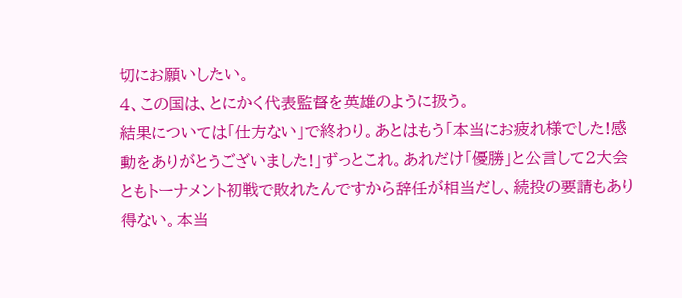切にお願いしたい。
4、この国は、とにかく代表監督を英雄のように扱う。
結果については「仕方ない」で終わり。あとはもう「本当にお疲れ様でした!感動をありがとうございました!」ずっとこれ。あれだけ「優勝」と公言して2大会ともトーナメント初戦で敗れたんですから辞任が相当だし、続投の要請もあり得ない。本当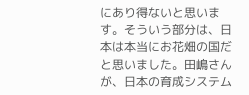にあり得ないと思います。そういう部分は、日本は本当にお花畑の国だと思いました。田嶋さんが、日本の育成システム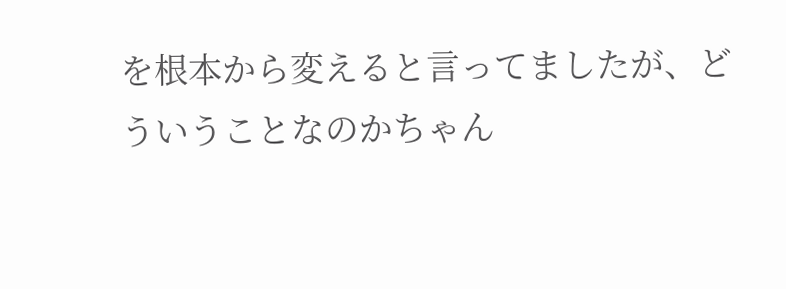を根本から変えると言ってましたが、どういうことなのかちゃん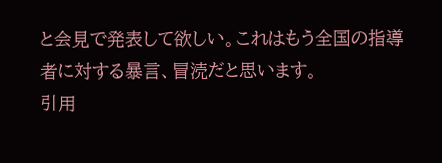と会見で発表して欲しい。これはもう全国の指導者に対する暴言、冒涜だと思います。
引用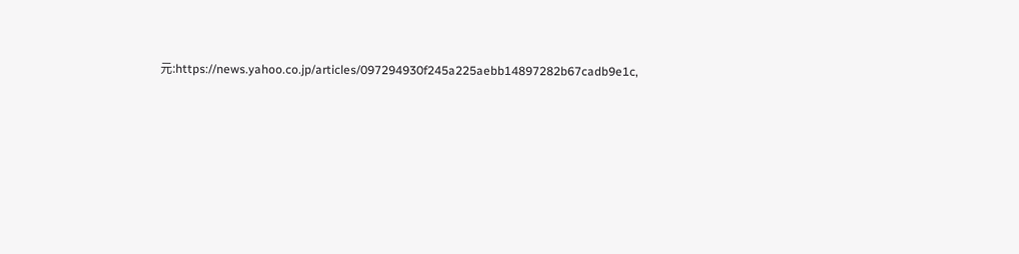元:https://news.yahoo.co.jp/articles/097294930f245a225aebb14897282b67cadb9e1c,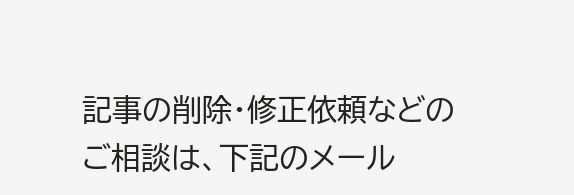記事の削除・修正依頼などのご相談は、下記のメール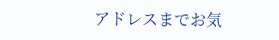アドレスまでお気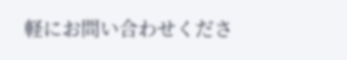軽にお問い合わせくださ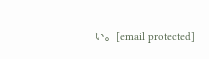い。[email protected]